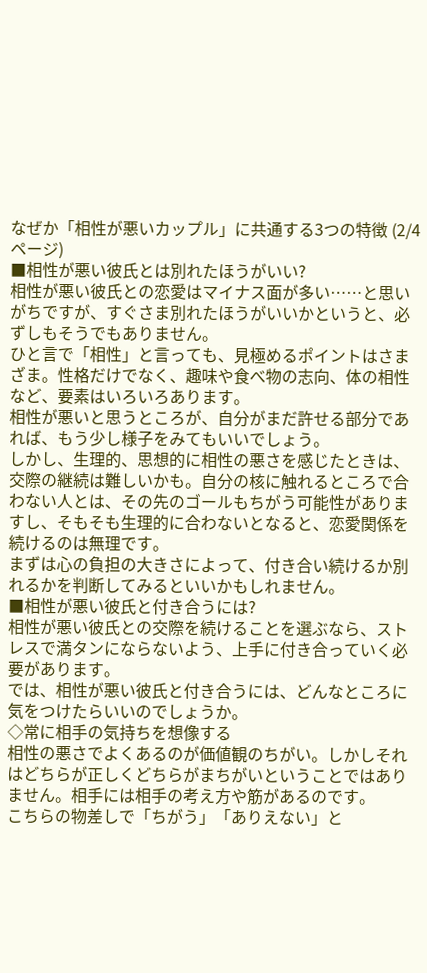なぜか「相性が悪いカップル」に共通する3つの特徴 (2/4ページ)
■相性が悪い彼氏とは別れたほうがいい?
相性が悪い彼氏との恋愛はマイナス面が多い……と思いがちですが、すぐさま別れたほうがいいかというと、必ずしもそうでもありません。
ひと言で「相性」と言っても、見極めるポイントはさまざま。性格だけでなく、趣味や食べ物の志向、体の相性など、要素はいろいろあります。
相性が悪いと思うところが、自分がまだ許せる部分であれば、もう少し様子をみてもいいでしょう。
しかし、生理的、思想的に相性の悪さを感じたときは、交際の継続は難しいかも。自分の核に触れるところで合わない人とは、その先のゴールもちがう可能性がありますし、そもそも生理的に合わないとなると、恋愛関係を続けるのは無理です。
まずは心の負担の大きさによって、付き合い続けるか別れるかを判断してみるといいかもしれません。
■相性が悪い彼氏と付き合うには?
相性が悪い彼氏との交際を続けることを選ぶなら、ストレスで満タンにならないよう、上手に付き合っていく必要があります。
では、相性が悪い彼氏と付き合うには、どんなところに気をつけたらいいのでしょうか。
◇常に相手の気持ちを想像する
相性の悪さでよくあるのが価値観のちがい。しかしそれはどちらが正しくどちらがまちがいということではありません。相手には相手の考え方や筋があるのです。
こちらの物差しで「ちがう」「ありえない」と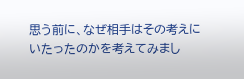思う前に、なぜ相手はその考えにいたったのかを考えてみまし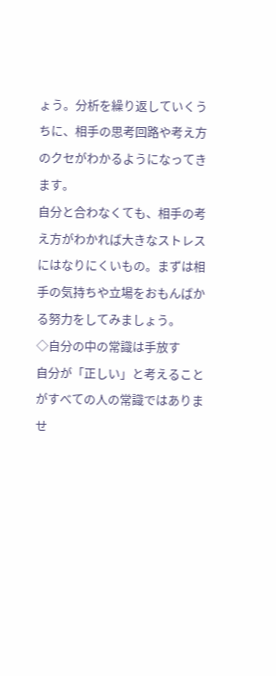ょう。分析を繰り返していくうちに、相手の思考回路や考え方のクセがわかるようになってきます。
自分と合わなくても、相手の考え方がわかれば大きなストレスにはなりにくいもの。まずは相手の気持ちや立場をおもんばかる努力をしてみましょう。
◇自分の中の常識は手放す
自分が「正しい」と考えることがすべての人の常識ではありませ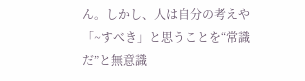ん。しかし、人は自分の考えや「~すべき」と思うことを“常識だ”と無意識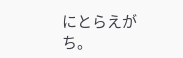にとらえがち。